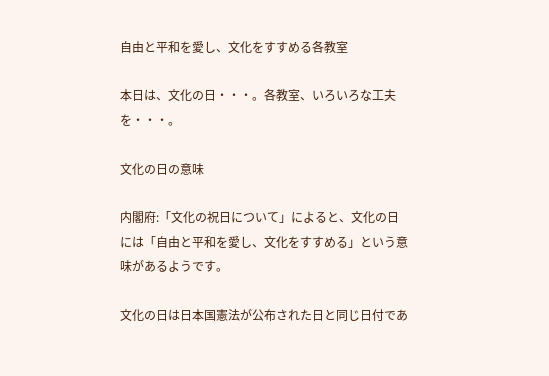自由と平和を愛し、文化をすすめる各教室

本日は、文化の日・・・。各教室、いろいろな工夫を・・・。

文化の日の意味

内閣府:「文化の祝日について」によると、文化の日には「自由と平和を愛し、文化をすすめる」という意味があるようです。

文化の日は日本国憲法が公布された日と同じ日付であ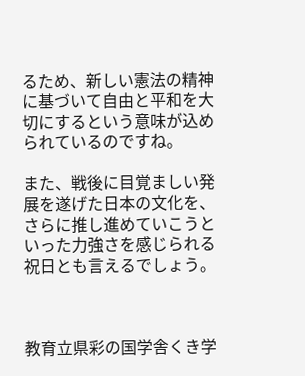るため、新しい憲法の精神に基づいて自由と平和を大切にするという意味が込められているのですね。

また、戦後に目覚ましい発展を遂げた日本の文化を、さらに推し進めていこうといった力強さを感じられる祝日とも言えるでしょう。



教育立県彩の国学舎くき学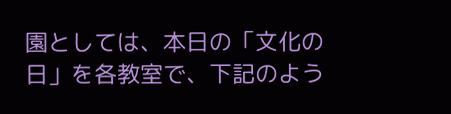園としては、本日の「文化の日」を各教室で、下記のよう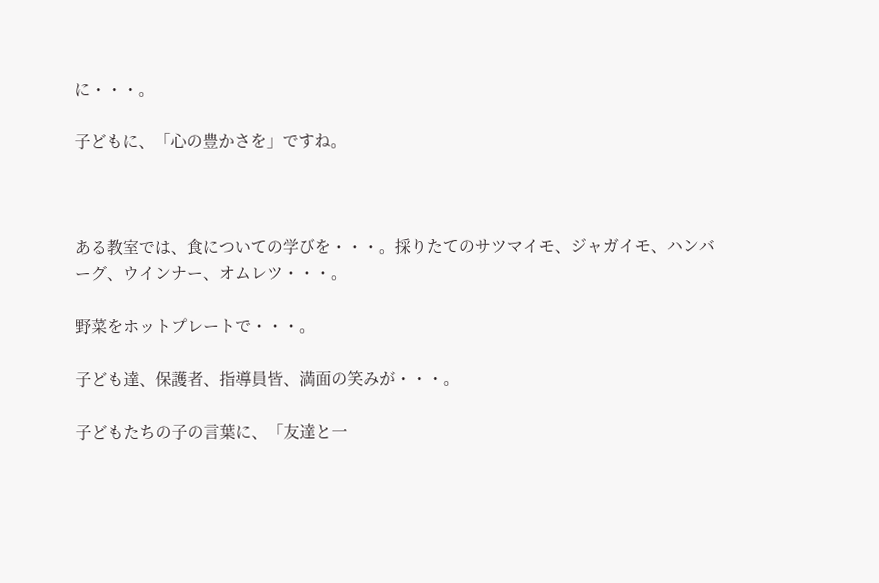に・・・。

子どもに、「心の豊かさを」ですね。



ある教室では、食についての学びを・・・。採りたてのサツマイモ、ジャガイモ、ハンバーグ、ウインナー、オムレツ・・・。

野菜をホットプレートで・・・。

子ども達、保護者、指導員皆、満面の笑みが・・・。

子どもたちの子の言葉に、「友達と一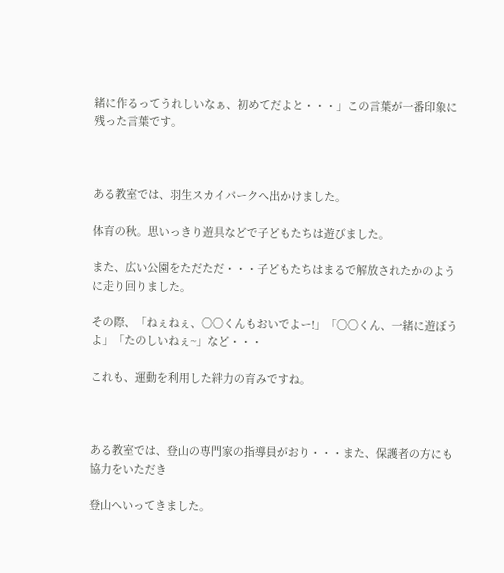緒に作るってうれしいなぁ、初めてだよと・・・」この言葉が一番印象に残った言葉です。



ある教室では、羽生スカイパークへ出かけました。

体育の秋。思いっきり遊具などで子どもたちは遊びました。

また、広い公園をただただ・・・子どもたちはまるで解放されたかのように走り回りました。

その際、「ねぇねぇ、〇〇くんもおいでよー!」「〇〇くん、一緒に遊ぼうよ」「たのしいねぇ~」など・・・

これも、運動を利用した絆力の育みですね。



ある教室では、登山の専門家の指導員がおり・・・また、保護者の方にも協力をいただき

登山へいってきました。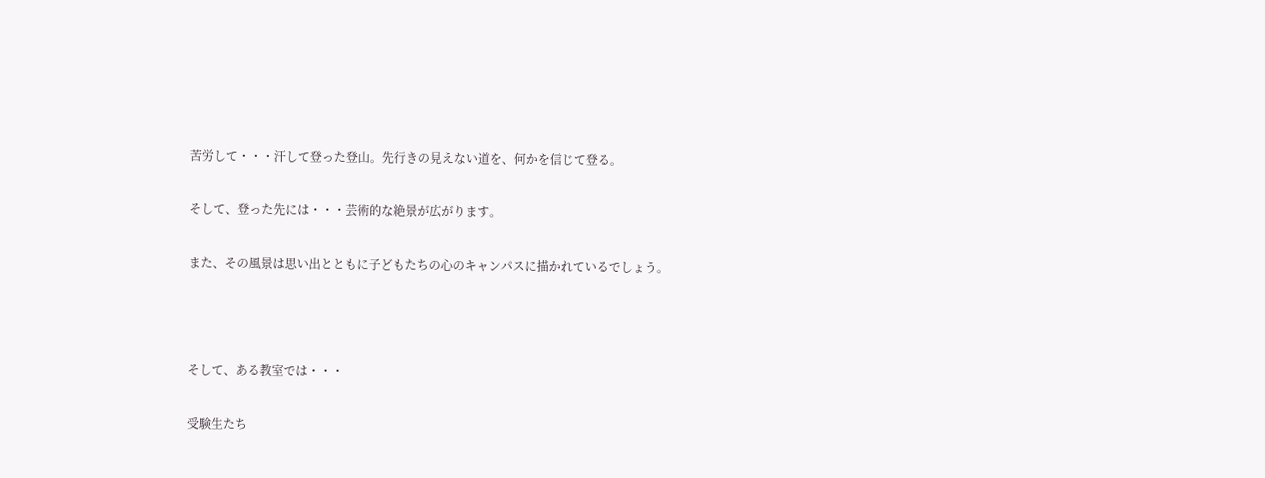苦労して・・・汗して登った登山。先行きの見えない道を、何かを信じて登る。

そして、登った先には・・・芸術的な絶景が広がります。

また、その風景は思い出とともに子どもたちの心のキャンパスに描かれているでしょう。



そして、ある教室では・・・

受験生たち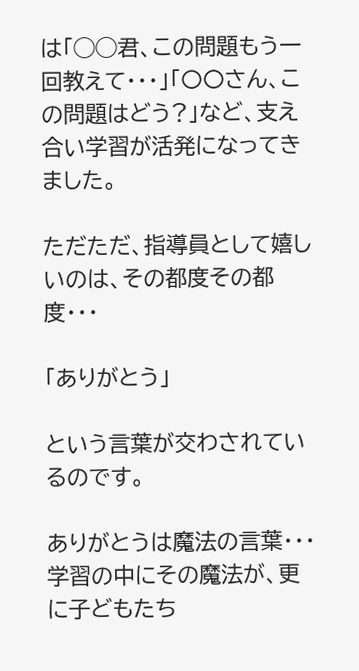は「◯◯君、この問題もう一回教えて・・・」「〇〇さん、この問題はどう?」など、支え合い学習が活発になってきました。

ただただ、指導員として嬉しいのは、その都度その都度・・・

「ありがとう」

という言葉が交わされているのです。

ありがとうは魔法の言葉・・・学習の中にその魔法が、更に子どもたち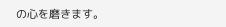の心を磨きます。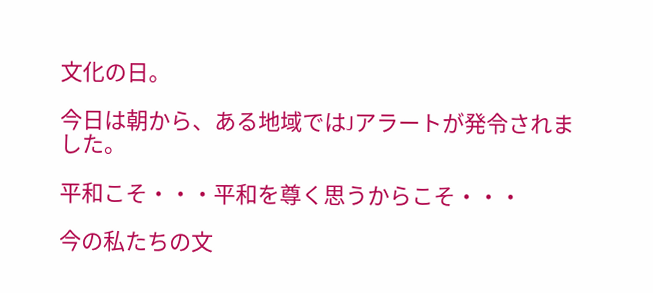文化の日。

今日は朝から、ある地域ではJアラートが発令されました。

平和こそ・・・平和を尊く思うからこそ・・・

今の私たちの文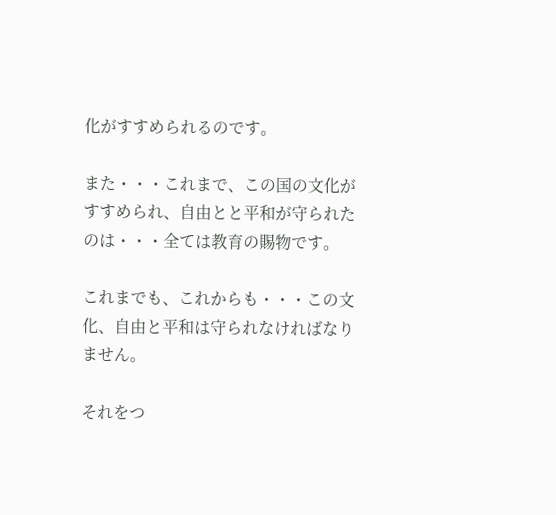化がすすめられるのです。

また・・・これまで、この国の文化がすすめられ、自由とと平和が守られたのは・・・全ては教育の賜物です。

これまでも、これからも・・・この文化、自由と平和は守られなければなりません。

それをつ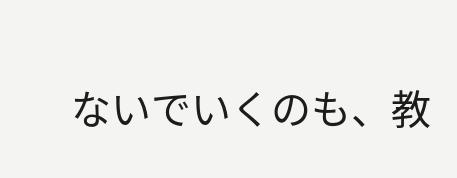ないでいくのも、教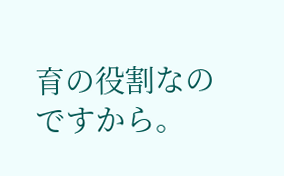育の役割なのですから。